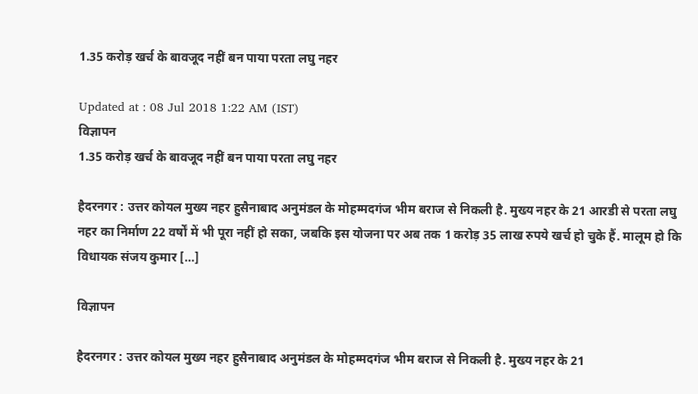1.35 करोड़ खर्च के बावजूद नहीं बन पाया परता लघु नहर

Updated at : 08 Jul 2018 1:22 AM (IST)
विज्ञापन
1.35 करोड़ खर्च के बावजूद नहीं बन पाया परता लघु नहर

हैदरनगर : उत्तर कोयल मुख्य नहर हुसैनाबाद अनुमंडल के मोहम्मदगंज भीम बराज से निकली है. मुख्य नहर के 21 आरडी से परता लघु नहर का निर्माण 22 वर्षों में भी पूरा नहीं हो सका, जबकि इस योजना पर अब तक 1 करोड़ 35 लाख रुपये खर्च हो चुके हैं. मालूम हो कि विधायक संजय कुमार […]

विज्ञापन

हैदरनगर : उत्तर कोयल मुख्य नहर हुसैनाबाद अनुमंडल के मोहम्मदगंज भीम बराज से निकली है. मुख्य नहर के 21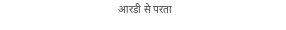आरडी से परता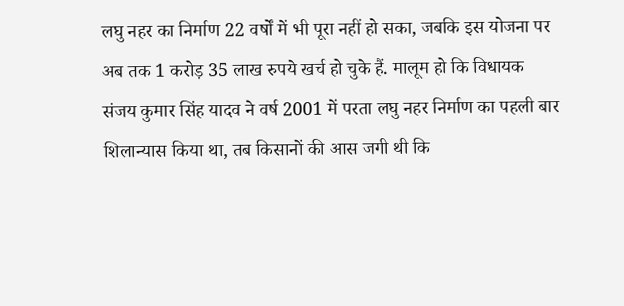लघु नहर का निर्माण 22 वर्षों में भी पूरा नहीं हो सका, जबकि इस योजना पर अब तक 1 करोड़ 35 लाख रुपये खर्च हो चुके हैं. मालूम हो कि विधायक संजय कुमार सिंह यादव ने वर्ष 2001 में परता लघु नहर निर्माण का पहली बार शिलान्यास किया था, तब किसानों की आस जगी थी कि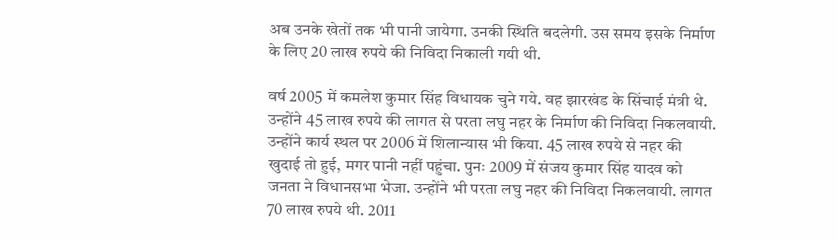अब उनके खेतों तक भी पानी जायेगा. उनकी स्थिति बदलेगी. उस समय इसके निर्माण के लिए 20 लाख रुपये की निविदा निकाली गयी थी.

वर्ष 2005 में कमलेश कुमार सिंह विधायक चुने गये. वह झारखंड के सिंचाई मंत्री थे. उन्होंने 45 लाख रुपये की लागत से परता लघु नहर के निर्माण की निविदा निकलवायी. उन्होंने कार्य स्थल पर 2006 में शिलान्यास भी किया. 45 लाख रुपये से नहर की खुदाई तो हुई, मगर पानी नहीं पहुंचा. पुनः 2009 में संजय कुमार सिंह यादव को जनता ने विधानसभा भेजा. उन्होंने भी परता लघु नहर की निविदा निकलवायी. लागत 70 लाख रुपये थी. 2011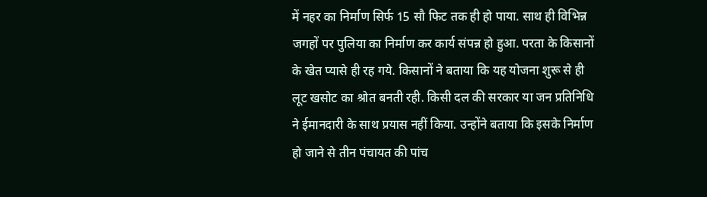में नहर का निर्माण सिर्फ 15 सौ फिट तक ही हो पाया. साथ ही विभिन्न जगहों पर पुलिया का निर्माण कर कार्य संपन्न हो हुआ. परता के किसानों के खेत प्यासे ही रह गये. किसानों ने बताया कि यह योजना शुरू से ही लूट खसोट का श्रोत बनती रही. किसी दल की सरकार या जन प्रतिनिधि ने ईमानदारी के साथ प्रयास नहीं किया. उन्होंने बताया कि इसके निर्माण हो जाने से तीन पंचायत की पांच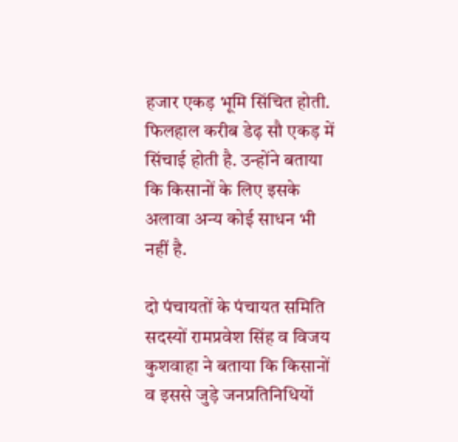हजार एकड़ भूमि सिंचित होती. फिलहाल करीब डेढ़ सौ एकड़ में सिंचाई होती है. उन्होंने बताया कि किसानों के लिए इसके अलावा अन्य कोई साधन भी नहीं है.

दो पंचायतों के पंचायत समिति सदस्यों रामप्रवेश सिंह व विजय कुशवाहा ने बताया कि किसानों व इससे जुड़े जनप्रतिनिधियों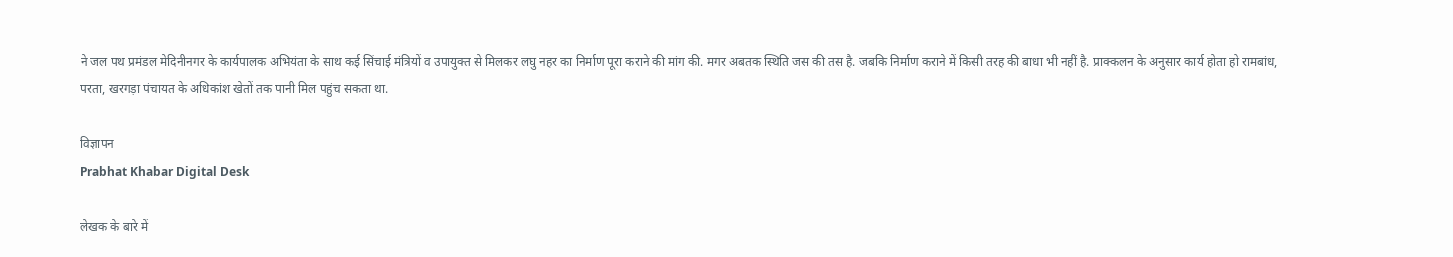ने जल पथ प्रमंडल मेदिनीनगर के कार्यपालक अभियंता के साथ कई सिंचाई मंत्रियों व उपायुक्त से मिलकर लघु नहर का निर्माण पूरा कराने की मांग की. मगर अबतक स्थिति जस की तस है. जबकि निर्माण कराने में किसी तरह की बाधा भी नहीं है. प्राक्कलन के अनुसार कार्य होता हो रामबांध, परता, खरगड़ा पंचायत के अधिकांश खेतों तक पानी मिल पहुंच सकता था.

विज्ञापन
Prabhat Khabar Digital Desk

लेखक के बारे में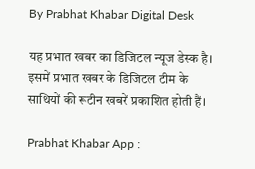By Prabhat Khabar Digital Desk

यह प्रभात खबर का डिजिटल न्यूज डेस्क है। इसमें प्रभात खबर के डिजिटल टीम के साथियों की रूटीन खबरें प्रकाशित होती हैं।

Prabhat Khabar App :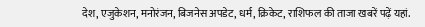देश, एजुकेशन, मनोरंजन, बिजनेस अपडेट, धर्म, क्रिकेट, राशिफल की ताजा खबरें पढ़ें यहां.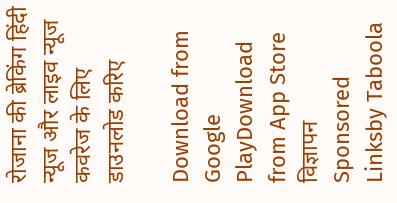रोजाना की ब्रेकिंग हिंदी न्यूज और लाइव न्यूज कवरेज के लिए डाउनलोड करिए

Download from Google PlayDownload from App Store
विज्ञापन
Sponsored Linksby Taboola